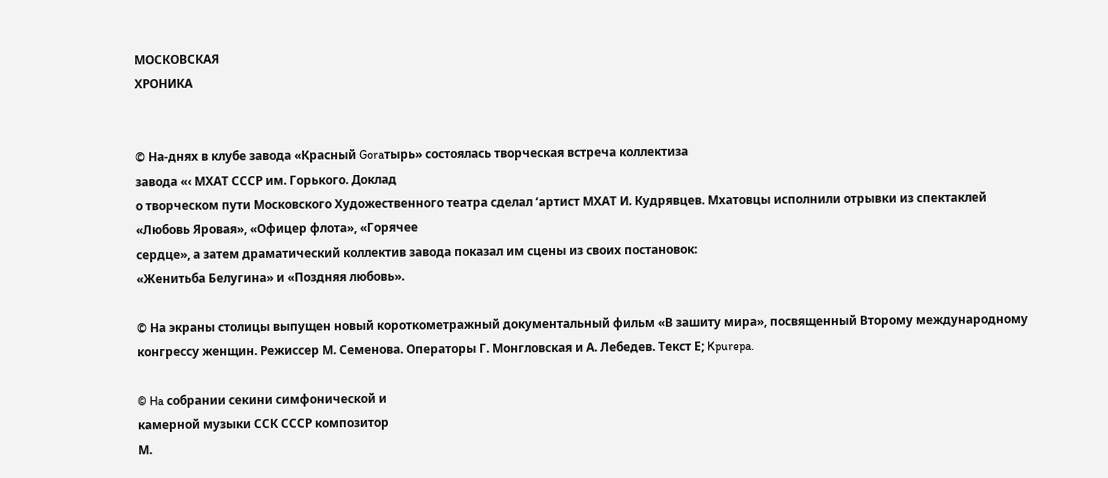МОСКОВСКАЯ
ХРОНИКА


© На-днях в клубе завода «Красный Goraтырь» состоялась творческая встреча коллектиза
завода «‹ МХАТ СССР им. Горького. Доклад
о творческом пути Московского Художественного театра сделал ‘артист МХАТ И. Кудрявцев. Мхатовцы исполнили отрывки из спектаклей
«Любовь Яровая», «Офицер флота», «Горячее
сердце», а затем драматический коллектив завода показал им сцены из своих постановок:
«Женитьба Белугина» и «Поздняя любовь».

© На экраны столицы выпущен новый короткометражный документальный фильм «В зашиту мира», посвященный Второму международному конгрессу женщин. Режиссер М. Семенова. Операторы Г. Монгловская и А. Лебедев. Текст Е; Kpurepa.

© Ha собрании секини симфонической и
камерной музыки ССК СССР композитор
М.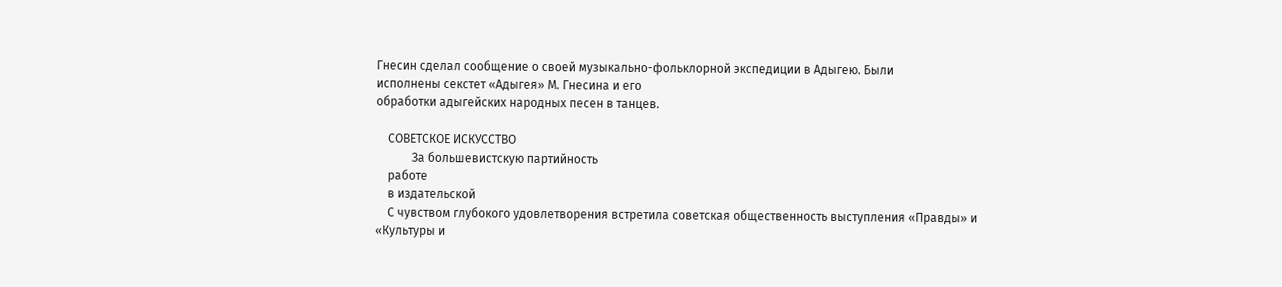Гнесин сделал сообщение о своей музыкально-фольклорной экспедиции в Адыгею. Были
исполнены секстет «Адыгея» М. Гнесина и его
обработки адыгейских народных песен в танцев.

    СОВЕТСКОЕ ИСКУССТВО
            За большевистскую партийность
    работе
    в издательской
    С чувством глубокого удовлетворения встретила советская общественность выступления «Правды» и
«Культуры и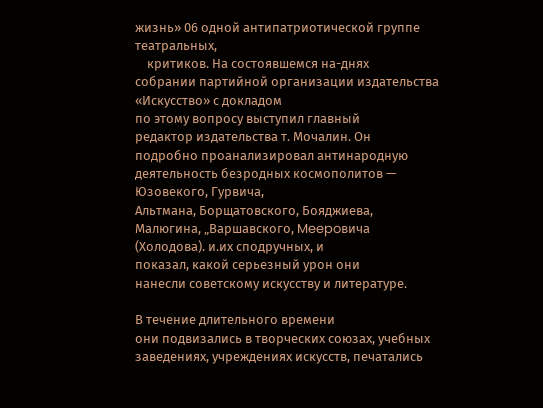жизнь» 06 одной антипатриотической группе театральных,
    критиков. На состоявшемся на-днях
собрании партийной организации издательства «Искусство» с докладом
по этому вопросу выступил главный
редактор издательства т. Мочалин. Он
подробно проанализировал антинародную деятельность безродных космополитов — Юзовекого, Гурвича,
Альтмана, Борщатовского, Бояджиева, Малюгина, „Варшавского, Meepoвича (Холодова). и.их сподручных, и
показал, какой серьезный урон они
нанесли советскому искусству и литературе.

В течение длительного времени
они подвизались в творческих союзах, учебных заведениях, учреждениях искусств, печатались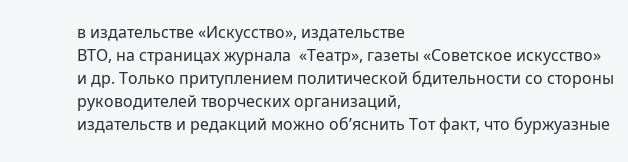в издательстве «Искусство», издательстве
ВТО, на страницах журнала  «Театр», газеты «Советское искусство»
и др. Только притуплением политической бдительности со стороны руководителей творческих организаций,
издательств и редакций можно об’яснить Тот факт, что буржуазные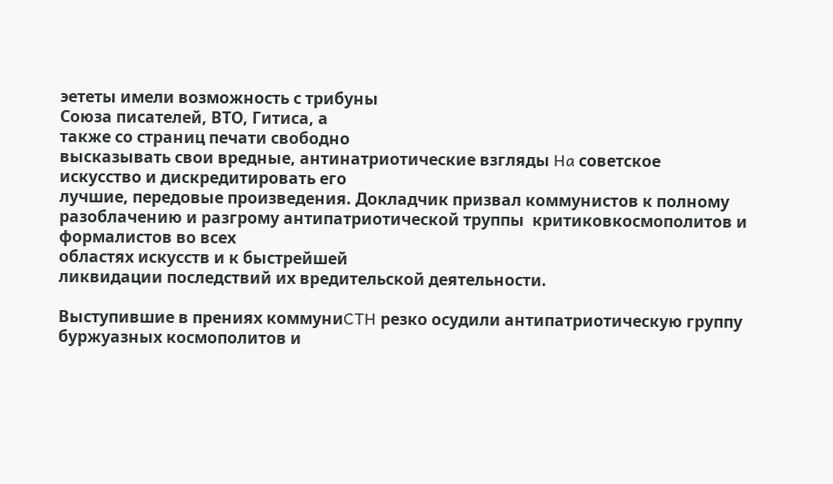эететы имели возможность с трибуны
Союза писателей, ВТО, Гитиса, а
также со страниц печати свободно
высказывать свои вредные, антинатриотические взгляды Ha советское
искусство и дискредитировать его
лучшие, передовые произведения. Докладчик призвал коммунистов к полному разоблачению и разгрому антипатриотической труппы  критиковкосмополитов и формалистов во всех
областях искусств и к быстрейшей
ликвидации последствий их вредительской деятельности.

Выступившие в прениях коммуниCTH резко осудили антипатриотическую группу буржуазных космополитов и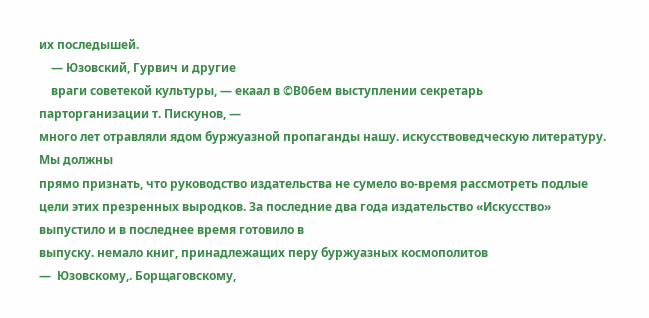их последышей.
    — Юзовский, Гурвич и другие
    враги советекой культуры, — екаал в ©В06ем выступлении секретарь
парторганизации т. Пискунов, —
много лет отравляли ядом буржуазной пропаганды нашу. искусствоведческую литературу. Мы должны
прямо признать, что руководство издательства не сумело во-время pacсмотреть подлые цели этих презренных выродков. За последние два года издательство «Искусство» выпустило и в последнее время готовило в
выпуску. немало книг, принадлежащих перу буржуазных космополитов
—  Юзовскому,. Борщаговскому,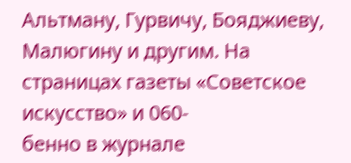Альтману, Гурвичу, Бояджиеву, Малюгину и другим. На страницах газеты «Советское искусство» и 060-
бенно в журнале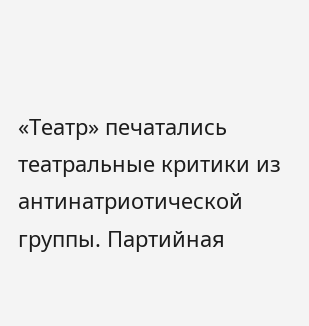«Театр» печатались
театральные критики из антинатриотической группы. Партийная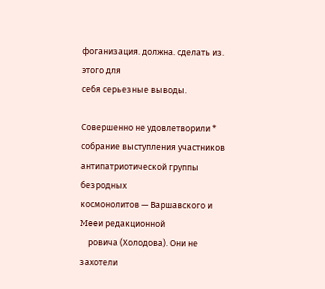фоганизация. должна. сделать из. этого для
себя серьезные выводы.

Совершенно не удовлетворили * coбрание выступления участников антипатриотической группы безродных
космонолитов — Варшавского и Meeи редакционной
    ровича (Холодова). Они не захотели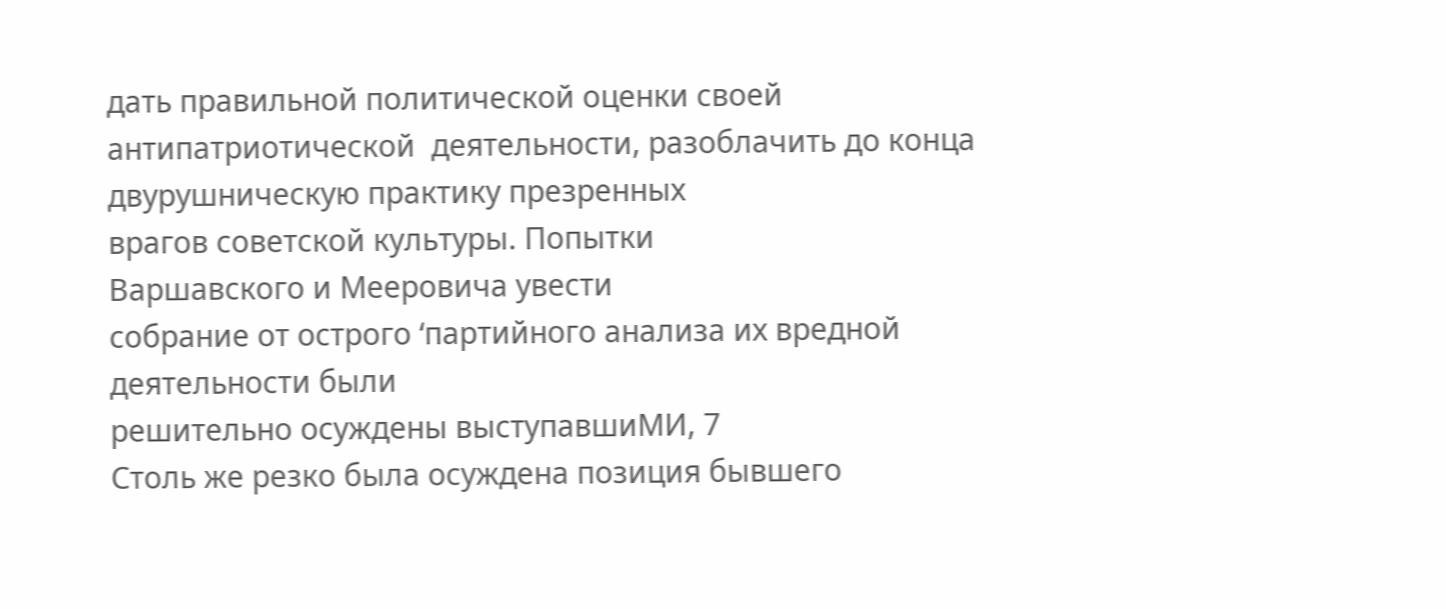дать правильной политической оценки своей антипатриотической  деятельности, разоблачить до конца двурушническую практику презренных
врагов советской культуры. Попытки
Варшавского и Мееровича увести
собрание от острого ‘партийного анализа их вредной деятельности были
решительно осуждены выступавшиМИ, 7
Столь же резко была осуждена позиция бывшего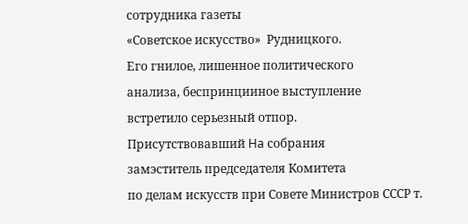сотрудника газеты
«Советское искусство»  Рудницкого.
Его гнилое, лишенное политического
анализа, беспринцииное выступление
встретило серьезный отпор.
Присутствовавший Ha собрания
замэститель председателя Комитета
по делам искусств при Совете Министров СССР т.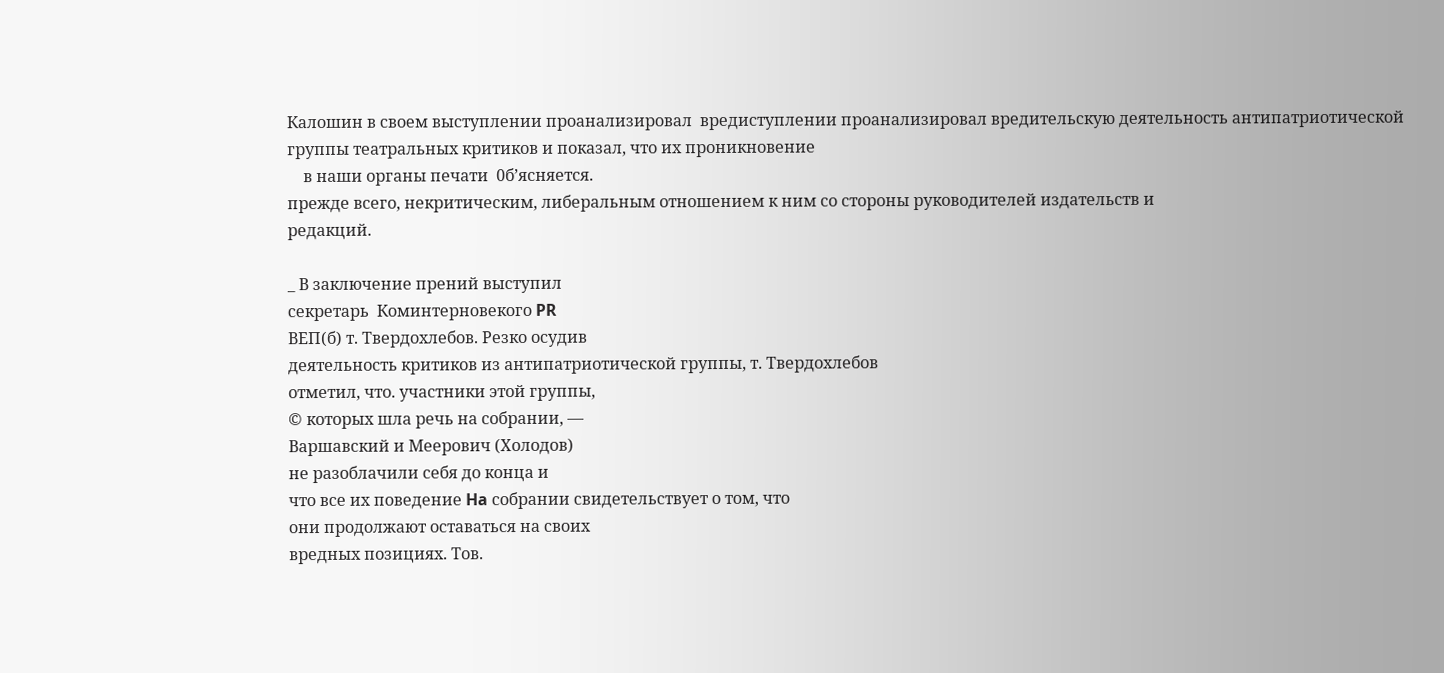Калошин в своем выступлении проанализировал  вредиступлении проанализировал вредительскую деятельность антипатриотической группы театральных критиков и показал, что их проникновение
    в наши органы печати  0б’ясняется.
прежде всего, некритическим, либеральным отношением к ним со стороны руководителей издательств и
редакций.

_ В заключение прений выступил
секретарь  Коминтерновекого PR
ВЕП(б) т. Твердохлебов. Резко осудив
деятельность критиков из антипатриотической группы, т. Твердохлебов
отметил, что. участники этой группы,
© которых шла речь на собрании, —
Варшавский и Меерович (Холодов)
не разоблачили себя до конца и
что все их поведение Ha собрании свидетельствует о том, что
они продолжают оставаться на своих
вредных позициях. Тов.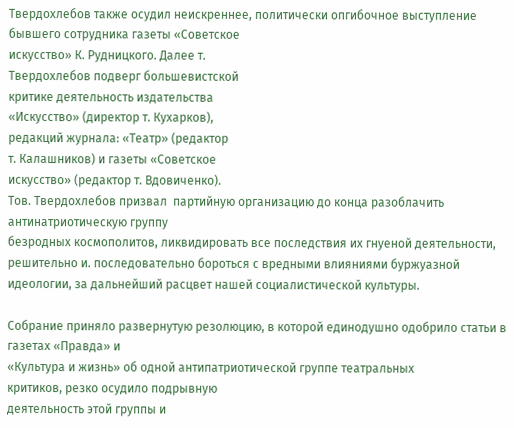Твердохлебов также осудил неискреннее, политически опгибочное выступление бывшего сотрудника газеты «Советское
искусство» К. Рудницкого. Далее т.
Твердохлебов подверг большевистской
критике деятельность издательства
«Искусство» (директор т. Кухарков),
редакций журнала: «Театр» (редактор
т. Калашников) и газеты «Советское
искусство» (редактор т. Вдовиченко).
Тов. Твердохлебов призвал  партийную организацию до конца разоблачить антинатриотическую группу
безродных космополитов, ликвидировать все последствия их гнуеной деятельности, решительно и. последовательно бороться с вредными влияниями буржуазной идеологии, за дальнейший расцвет нашей социалистической культуры.

Собрание приняло развернутую резолюцию, в которой единодушно одобрило статьи в газетах «Правда» и
«Культура и жизнь» об одной антипатриотической группе театральных
критиков, резко осудило подрывную
деятельность этой группы и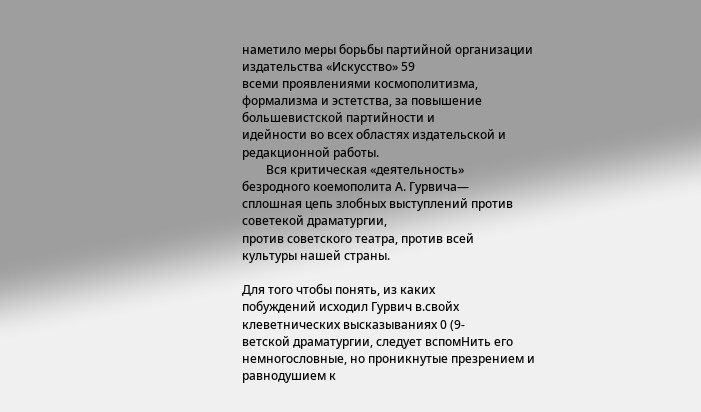наметило меры борьбы партийной организации издательства «Искусство» 59
всеми проявлениями космополитизма,
формализма и эстетства, за повышение большевистской партийности и
идейности во всех областях издательской и редакционной работы.
        Вся критическая «деятельность»
безродного коемополита А. Гурвича—
сплошная цепь злобных выступлений против советекой драматургии,
против советского театра, против всей
культуры нашей страны.

Для того чтобы понять, из каких
побуждений исходил Гурвич в.свойх
клеветнических высказываниях 0 (9-
ветской драматургии, следует вспомНить его немногословные, но проникнутые презрением и равнодушием к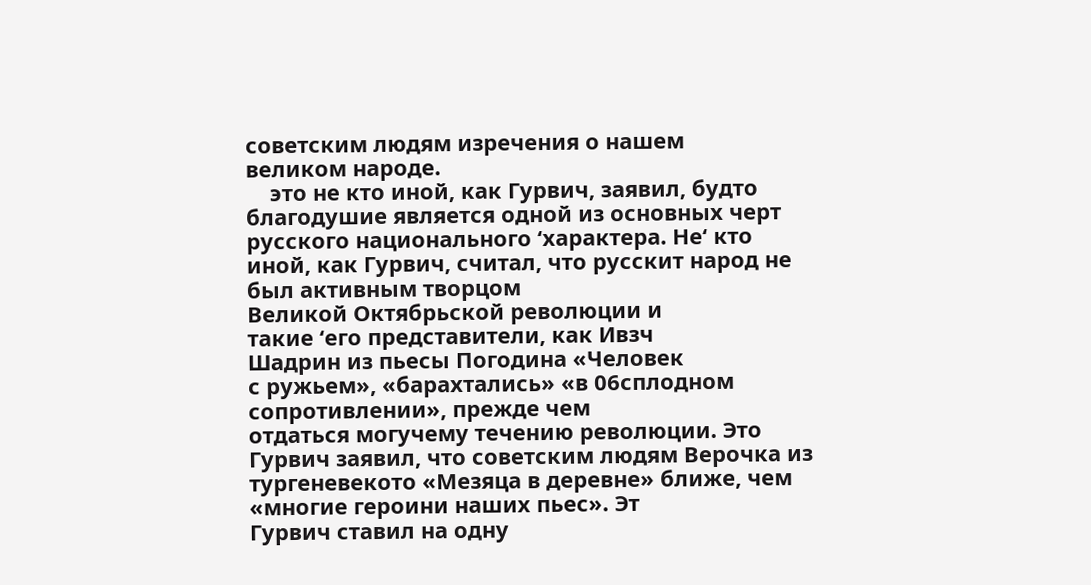советским людям изречения о нашем
великом народе.
    это не кто иной, как Гурвич, заявил, будто благодушие является одной из основных черт русского национального ‘характера. Не‘ кто
иной, как Гурвич, считал, что русскит народ не был активным творцом
Великой Октябрьской революции и
такие ‘его представители, как Ивзч
Шадрин из пьесы Погодина «Человек
с ружьем», «барахтались» «в 06сплодном сопротивлении», прежде чем
отдаться могучему течению революции. Это Гурвич заявил, что советским людям Верочка из тургеневекото «Мезяца в деревне» ближе, чем
«многие героини наших пьес». Эт
Гурвич ставил на одну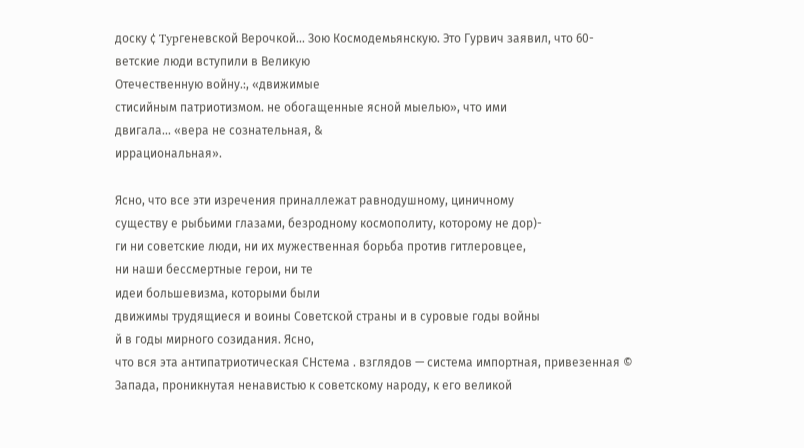доску ¢ Typгеневской Верочкой... Зою Космодемьянскую. Это Гурвич заявил, что 60-
ветские люди вступили в Великую
Отечественную войну.:, «движимые
стисийным патриотизмом. не обогащенные ясной мыелью», что ими
двигала... «вера не сознательная, &
иррациональная».

Ясно, что все эти изречения приналлежат равнодушному, циничному
существу е рыбьими глазами, безродному космополиту, которому не дор)-
ги ни советские люди, ни их мужественная борьба против гитлеровцее,
ни наши бессмертные герои, ни те
идеи большевизма, которыми были
движимы трудящиеся и воины Советской страны и в суровые годы войны
й в годы мирного созидания. Ясно,
что вся эта антипатриотическая CHстема . взглядов — система импортная, привезенная © Запада, проникнутая ненавистью к советскому народу, к его великой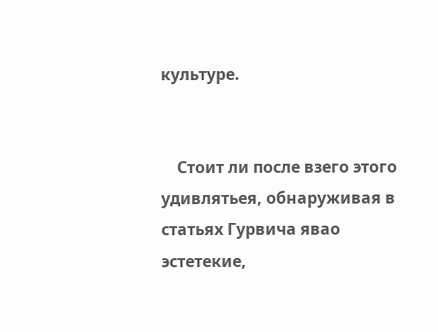культуре.


    Стоит ли после взего этого удивлятьея, обнаруживая в статьях Гурвича явао эстетекие,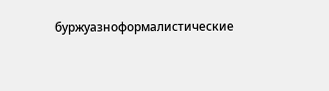буржуазноформалистические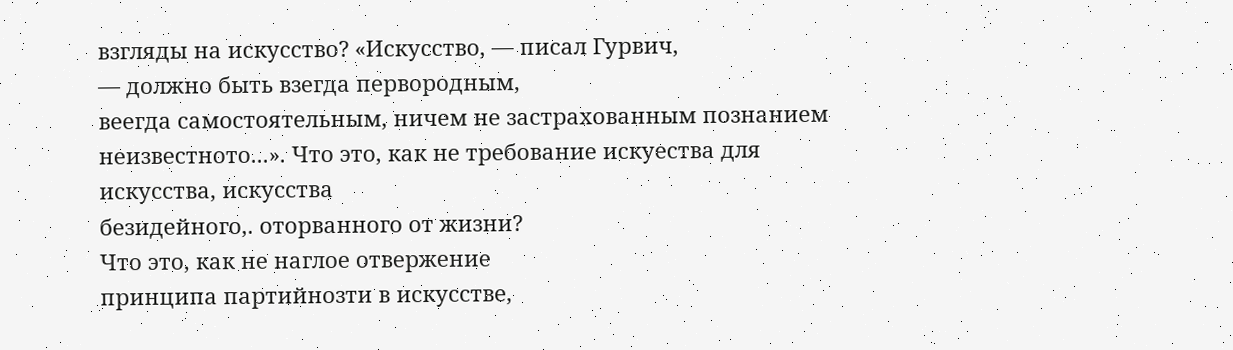взгляды на искусство? «Искусство, — писал Гурвич,
— должно быть взегда первородным,
веегда самостоятельным, ничем не застрахованным познанием неизвестното...». Что это, как не требование искуества для искусства, искусства
безидейного,. оторванного от жизни?
Что это, как не наглое отвержение
принципа партийнозти в искусстве,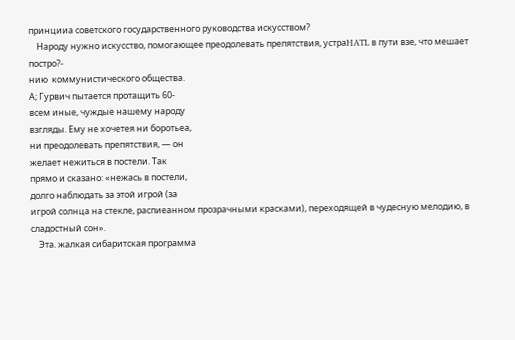принцииа советского государственного руководства искусством?
    Народу нужно искусство, помогающее преодолевать препятствия, устраHATL в пути взе, что мешает постро?-
нию  коммунистического общества.
А; Гурвич пытается протащить 60-
всем иные, чуждые нашему народу
взгляды. Ему не хочетея ни боротьеа,
ни преодолевать препятствия, — он
желает нежиться в постели. Так
прямо и сказано: «нежась в постели,
долго наблюдать за этой игрой (за
игрой солнца на стекле, распиеанном прозрачными красками), переходящей в чудесную мелодию, в сладостный сон».
    Эта. жалкая сибаритская программа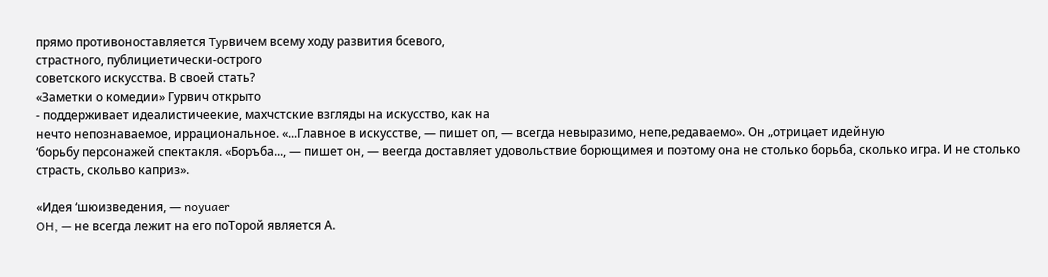прямо противоноставляется Typвичем всему ходу развития бсевого,
страстного, публициетически-острого
советского искусства. В своей стать?
«Заметки о комедии» Гурвич открыто
- поддерживает идеалистичеекие, махчстские взгляды на искусство, как на
нечто непознаваемое, иррациональное. «...Главное в искусстве, — пишет оп, — всегда невыразимо, непе‚редаваемо». Он „отрицает идейную
‘борьбу персонажей спектакля. «Боръба..., — пишет он, — веегда доставляет удовольствие борющимея и поэтому она не столько борьба, сколько игра. И не столько страсть, скольво каприз».

«Идея ‘шюизведения, — noyuaer
OH, — не всегда лежит на его поТорой является А.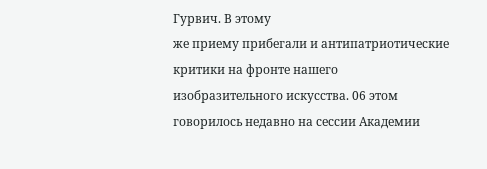Гурвич. В этому
же приему прибегали и антипатриотические критики на фронте нашего
изобразительного искусства. 06 этом
говорилось недавно на сессии Академии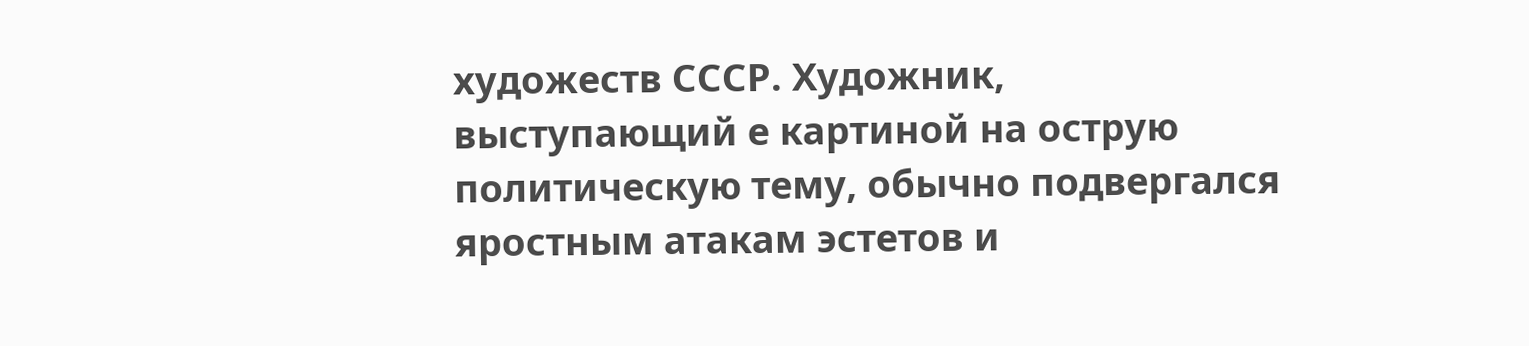художеств СССР. Художник, выступающий е картиной на острую политическую тему, обычно подвергался яростным атакам эстетов и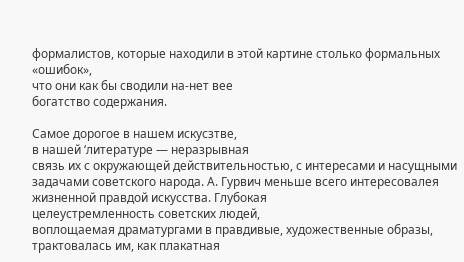формалистов, которые находили в этой картине столько формальных «ошибок»,
что они как бы сводили на-нет вее
богатство содержания.

Самое дорогое в нашем искусзтве,
в нашей ‘литературе — неразрывная
связь их с окружающей действительностью, с интересами и насущными
задачами советского народа. А. Гурвич меньше всего интересовалея жизненной правдой искусства. Глубокая
целеустремленность советских людей,
воплощаемая драматургами в правдивые, художественные образы, трактовалась им, как плакатная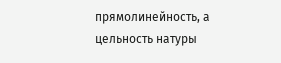прямолинейность, а цельность натуры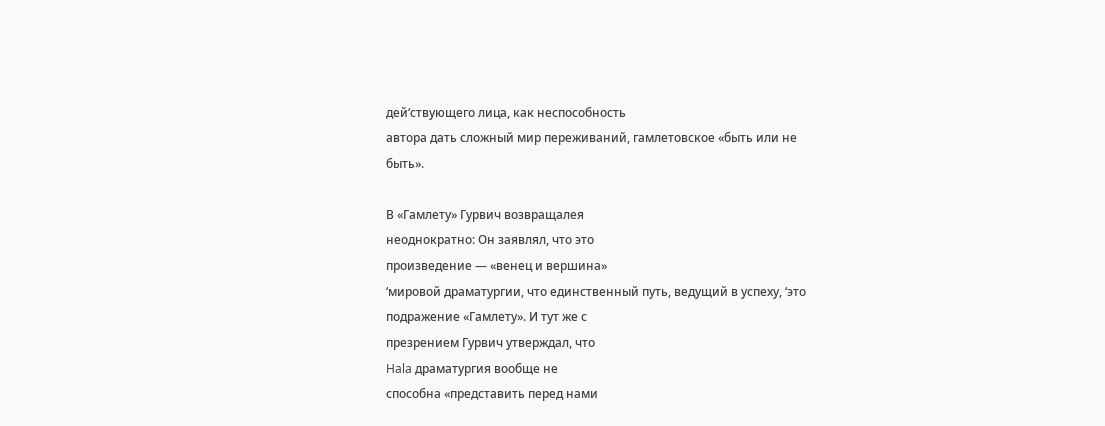дей‘ствующего лица, как неспособность
автора дать сложный мир переживаний, гамлетовское «быть или не
быть».

В «Гамлету» Гурвич возвращалея
неоднократно: Он заявлял, что это
произведение — «венец и вершина»
‘мировой драматургии, что единственный путь, ведущий в успеху, ‘это
подражение «Гамлету». И тут же с
презрением Гурвич утверждал, что
Hala драматургия вообще не
способна «представить перед нами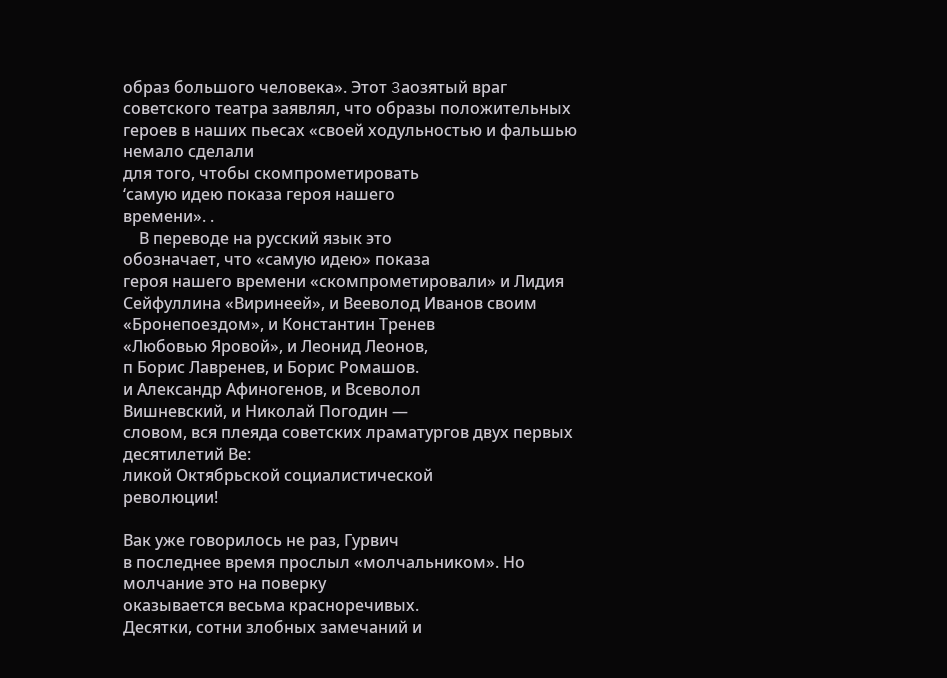образ большого человека». Этот 3aозятый враг советского театра заявлял, что образы положительных героев в наших пьесах «своей ходульностью и фальшью немало сделали
для того, чтобы скомпрометировать
‘самую идею показа героя нашего
времени». .
    В переводе на русский язык это
обозначает, что «самую идею» показа
героя нашего времени «скомпрометировали» и Лидия Сейфуллина «Виринеей», и Вееволод Иванов своим
«Бронепоездом», и Константин Тренев
«Любовью Яровой», и Леонид Леонов,
п Борис Лавренев, и Борис Ромашов.
и Александр Афиногенов, и Всеволол
Вишневский, и Николай Погодин —
словом, вся плеяда советских лраматургов двух первых десятилетий Ве:
ликой Октябрьской социалистической
революции!

Вак уже говорилось не раз, Гурвич
в последнее время прослыл «молчальником». Но молчание это на поверку
оказывается весьма красноречивых.
Десятки, сотни злобных замечаний и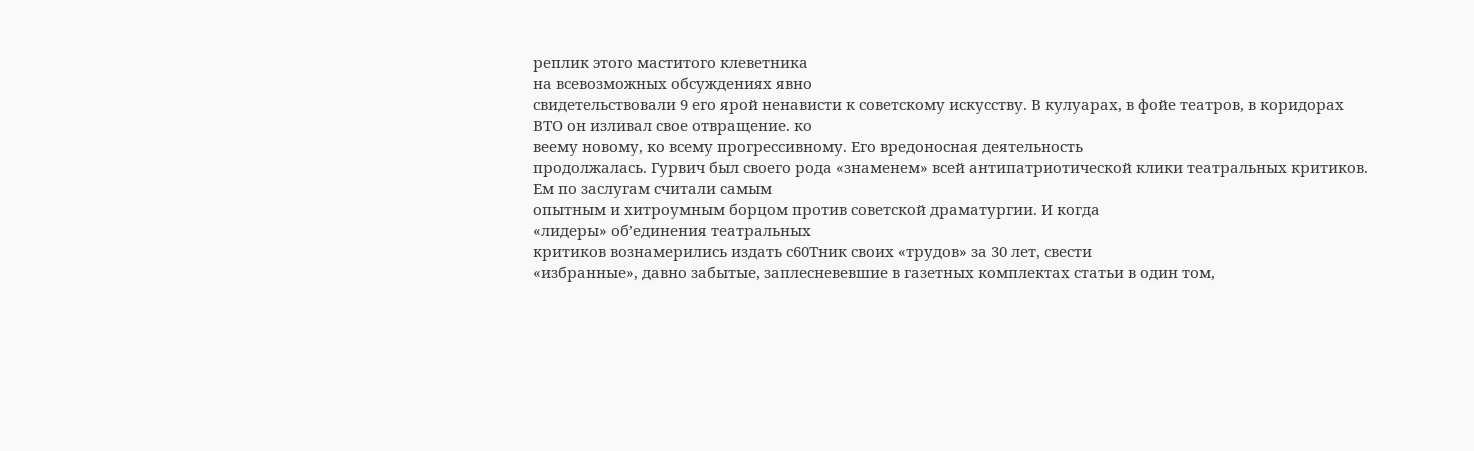реплик этого маститого клеветника
на всевозможных обсуждениях явно
свидетельствовали 9 его ярой ненависти к советскому искусству. В кулуарах, в фойе театров, в коридорах
ВТО он изливал свое отвращение. ко
веему новому, ко всему прогрессивному. Его вредоносная деятельность
продолжалась. Гурвич был своего рода «знаменем» всей антипатриотической клики театральных критиков.
Ем по заслугам считали самым
опытным и хитроумным борцом против советской драматургии. И когда
«лидеры» об’единения театральных
критиков вознамерились издать с60Тник своих «трудов» за 30 лет, свести
«избранные», давно забытые, заплесневевшие в газетных комплектах статьи в один том,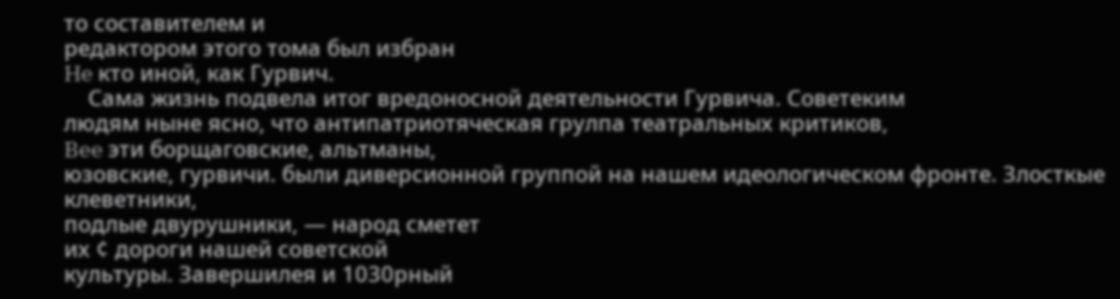то составителем и
редактором этого тома был избран
He кто иной, как Гурвич.
    Сама жизнь подвела итог вредоносной деятельности Гурвича. Советеким
людям ныне ясно, что антипатриотяческая грулпа театральных критиков,
Bee эти борщаговские, альтманы,
юзовские, гурвичи. были диверсионной группой на нашем идеологическом фронте. Злосткые  клеветники,
подлые двурушники, — народ сметет
их ¢ дороги нашей советской
культуры. Завершилея и 1030рный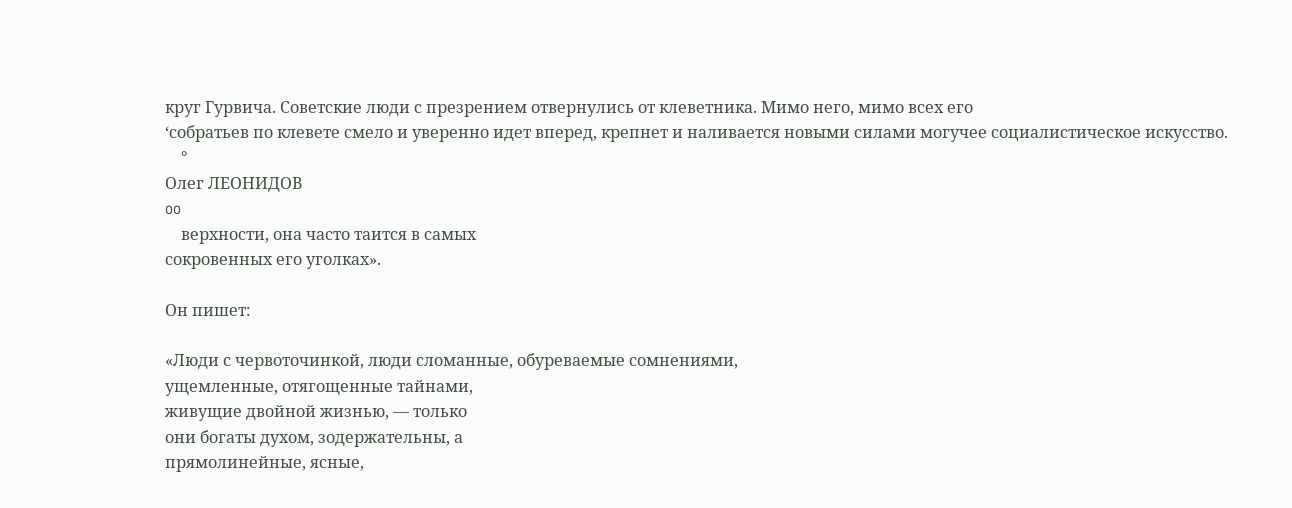круг Гурвича. Советские люди с презрением отвернулись от клеветника. Мимо него, мимо всех его
‘собратьев по клевете смело и уверенно идет вперед, крепнет и наливается новыми силами могучее социалистическое искусство.
    °
Олег ЛЕОНИДОВ
oo
    верхности, она часто таится в самых
сокровенных его уголках».

Он пишет:

«Люди с червоточинкой, люди сломанные, обуреваемые сомнениями,
ущемленные, отягощенные тайнами,
живущие двойной жизнью, — только
они богаты духом, зодержательны, а
прямолинейные, ясные,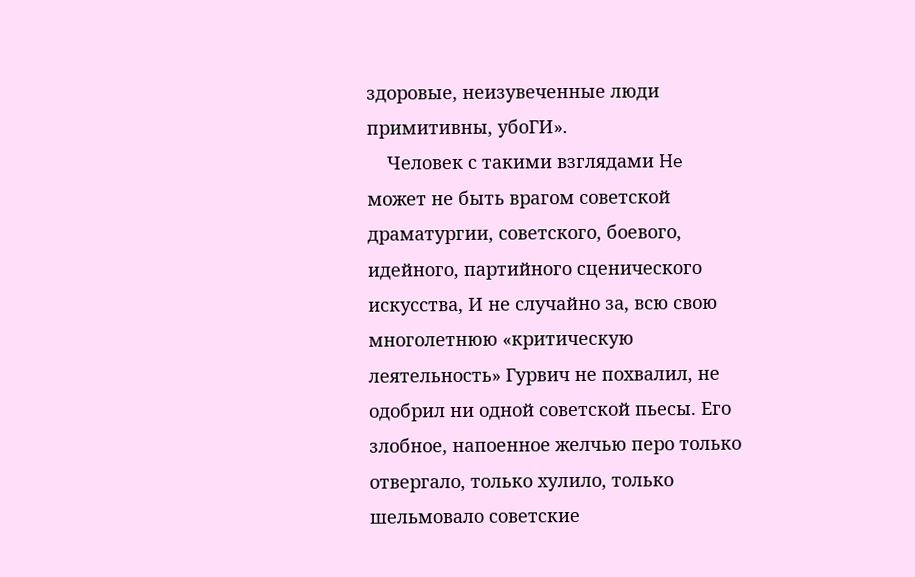здоровые, неизувеченные люди примитивны, убоГИ».
    Человек с такими взглядами He
может не быть врагом советской драматургии, советского, боевого, идейного, партийного сценического искусства, И не случайно за, всю свою многолетнюю «критическую  леятельность» Гурвич не похвалил, не одобрил ни одной советской пьесы. Его
злобное, напоенное желчью перо только отвергало, только хулило, только
шельмовало советские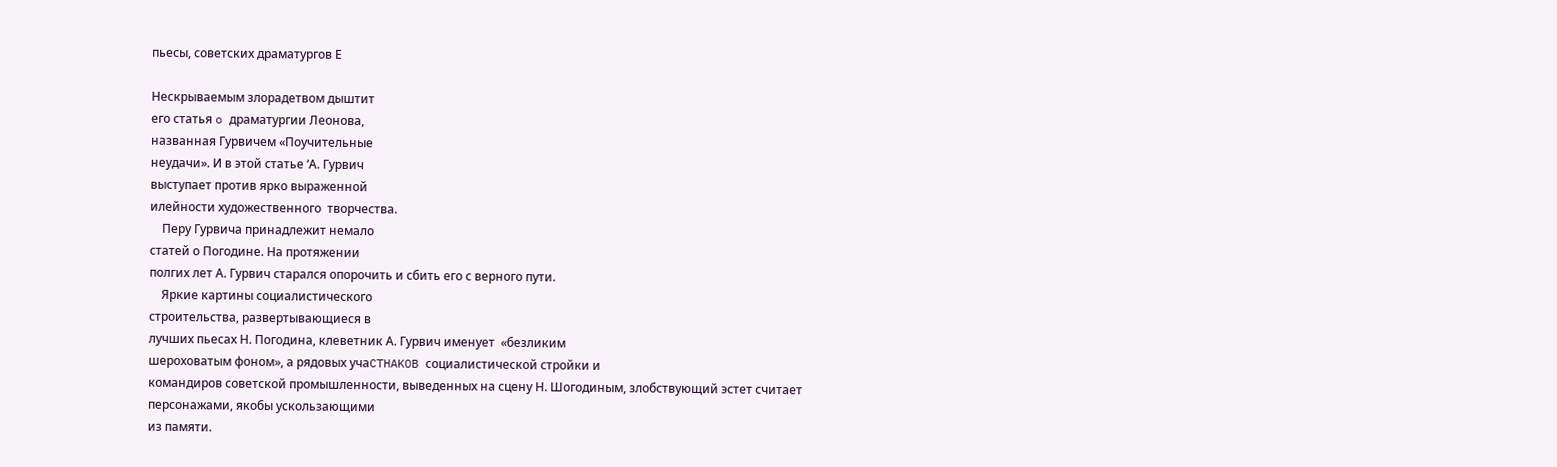пьесы, советских драматургов Е

Нескрываемым злорадетвом дыштит
его статья o драматургии Леонова,
названная Гурвичем «Поучительные
неудачи». И в этой статье ‘А. Гурвич
выступает против ярко выраженной
илейности художественного  творчества.
    Перу Гурвича принадлежит немало
статей о Погодине. На протяжении
полгих лет А. Гурвич старался опорочить и сбить его с верного пути.
    Яркие картины социалистического
строительства, развертывающиеся в
лучших пьесах Н. Погодина, клеветник А. Гурвич именует  «безликим
шероховатым фоном», а рядовых учаCTHAKOB социалистической стройки и
командиров советской промышленности, выведенных на сцену Н. Шогодиным, злобствующий эстет считает
персонажами, якобы ускользающими
из памяти.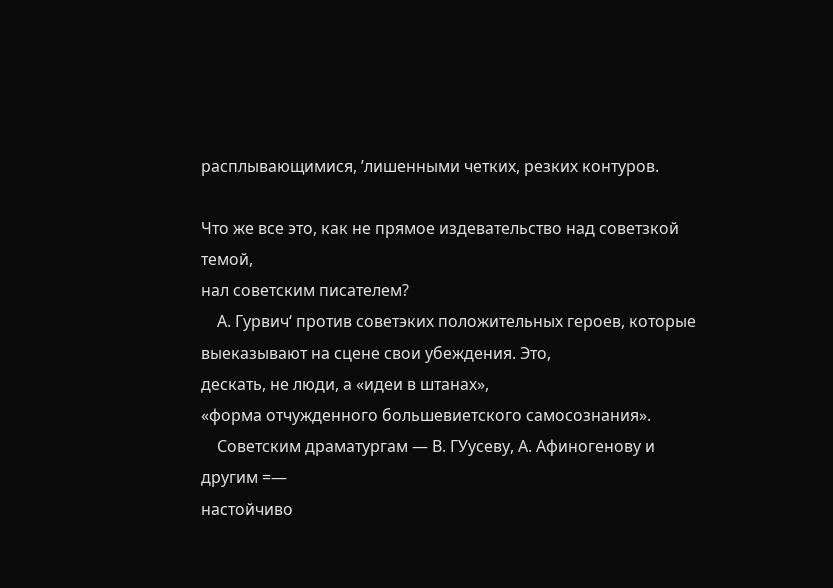расплывающимися, ’лишенными четких, резких контуров.

Что же все это, как не прямое издевательство над советзкой темой,
нал советским писателем?
    А. Гурвич‘ против советэких положительных героев, которые выеказывают на сцене свои убеждения. Это,
дескать, не люди, а «идеи в штанах»,
«форма отчужденного большевиетского самосознания».
    Советским драматургам — В. ГУусеву, А. Афиногенову и другим =—
настойчиво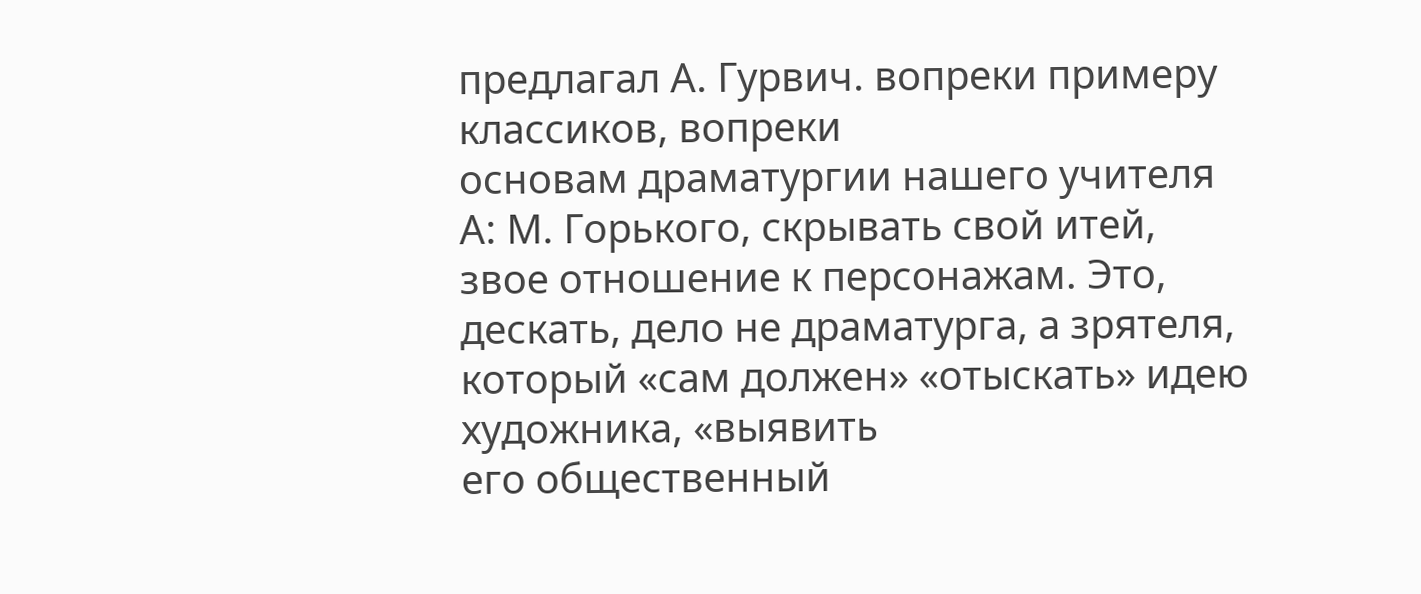предлагал А. Гурвич. вопреки примеру классиков, вопреки
основам драматургии нашего учителя
А: М. Горького, скрывать свой итей,
звое отношение к персонажам. Это,
дескать, дело не драматурга, а зрятеля, который «сам должен» «отыскать» идею художника, «выявить
его общественный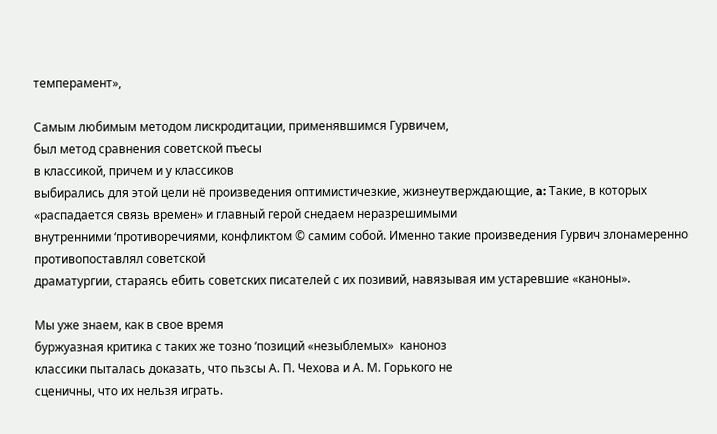темперамент»,

Самым любимым методом лискродитации, применявшимся Гурвичем,
был метод сравнения советской пъесы
в классикой, причем и у классиков
выбирались для этой цели нё произведения оптимистичезкие, жизнеутверждающие, a: Такие, в которых
«распадается связь времен» и главный герой снедаем неразрешимыми
внутренними ‘противоречиями, конфликтом © самим собой. Именно такие произведения Гурвич злонамеренно противопоставлял советской
драматургии, стараясь ебить советских писателей с их позивий, навязывая им устаревшие «каноны».

Мы уже знаем, как в свое время
буржуазная критика с таких же тозно ‘позиций «незыблемых»  каноноз
классики пыталась доказать, что пьзсы А. П. Чехова и А. М. Горького не
сценичны, что их нельзя играть.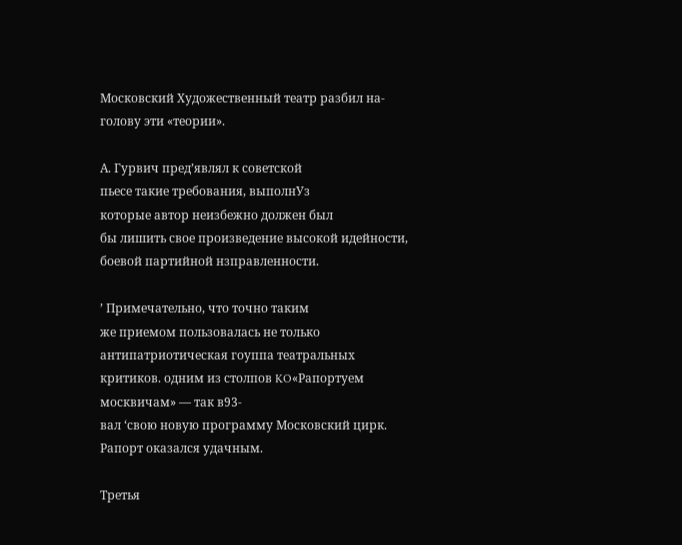Московский Художественный театр разбил на-голову эти «теории».

А. Гурвич пред’являл к советской
пьесе такие требования, выполнУз
которые автор неизбежно должен был
бы лишить свое произведение высокой идейности, боевой партийной нзправленности.

’ Примечательно, что точно таким
же приемом пользовалась не только
антипатриотическая гоуппа театральных критиков. одним из столпов KO«Рапортуем москвичам» — так в93-
вал ‘свою новую программу Московский цирк. Рапорт оказался удачным.

Третья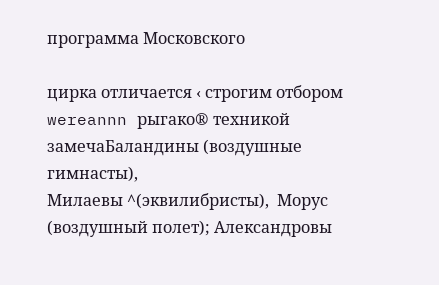программа Московского

цирка отличается ‹ строгим отбором
wereannn рыгако® техникой  замечаБаландины (воздушные гимнасты),
Милаевы ^(эквилибристы),  Морус
(воздушный полет); Александровы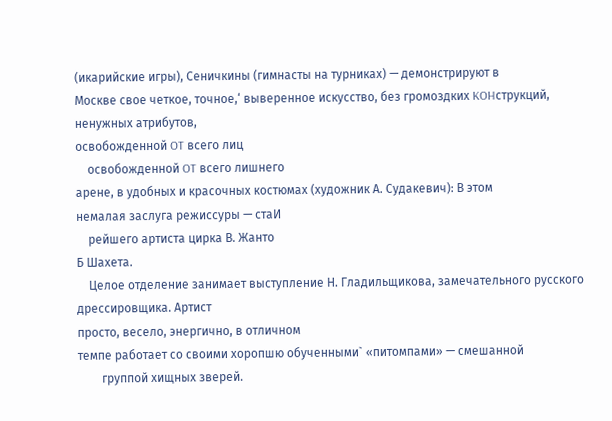(икарийские игры), Сеничкины (гимнасты на турниках) — демонстрируют в
Москве свое четкое, точное,‘ выверенное искусство, без громоздких KOHструкций, ненужных атрибутов,
освобожденной OT всего лиц
    освобожденной OT всего лишнего
арене, в удобных и красочных костюмах (художник А. Судакевич): В этом
немалая заслуга режиссуры — стаИ
    рейшего артиста цирка В. Жанто
Б Шахета.
    Целое отделение занимает выступление Н. Гладильщикова, замечательного русского дрессировщика. Артист
просто, весело, энергично, в отличном
темпе работает со своими хоропшю обученными` «питомпами» — смешанной
        группой хищных зверей.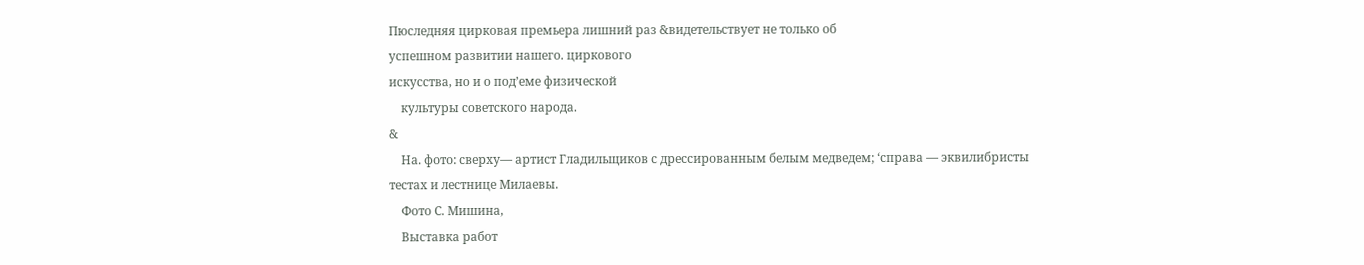Пюследняя цирковая премьера лишний раз &видетельствует не только об
успешном развитии нашего. циркового
искусства, но и о под’еме физической
    культуры советского народа.
&
    На. фото: сверху— артист Гладильщиков с дрессированным белым медведем; ‘справа — эквилибристы
тестах и лестнице Милаевы.
    Фото С. Мишина,
    Выставка работ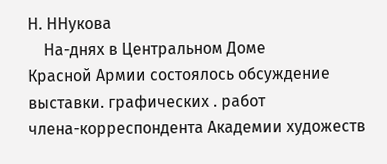Н. ННукова
    На-днях в Центральном Доме
Красной Армии состоялось обсуждение выставки. графических . работ
члена-корреспондента Академии художеств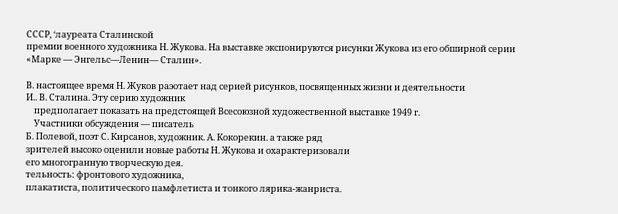СССР, ‘лауреата Сталинской
премии военного художника Н. Жукова. На выставке экспонируются рисунки Жукова из его обширной серии
«Марке — Энгельс—Ленин— Сталин».

В. настоящее время Н. Жуков раэотает над серией рисунков, посвященных жизни и деятельности
И.. В. Сталина. Эту серию художник
    предполагает показать на предстоящей Всесоюзной художественной выставке 1949 г.
    Участники обсуждения — писатель
Б. Полевой, поэт С. Кирсанов, художник. А. Кокорекин. а также ряд
зрителей высоко оценили новые работы Н. Жукова и охарактеризовали
его многогранную творческую дея.
тельность: фронтового художника,
плакатиста, политического памфлетиста и тонкого лярика-жанриста.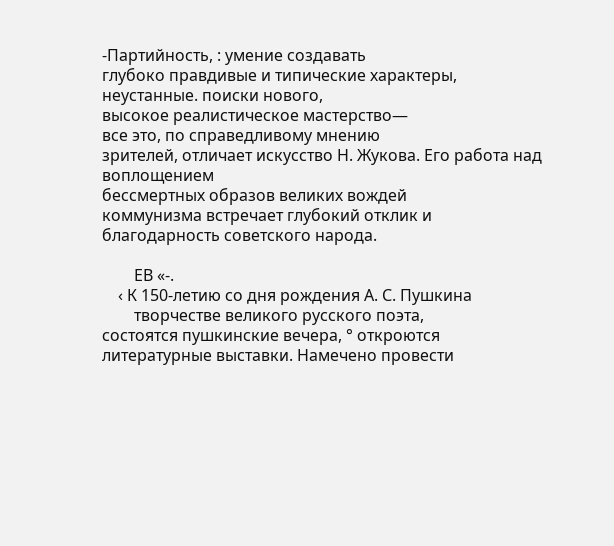-Партийность, : умение создавать
глубоко правдивые и типические характеры, неустанные. поиски нового,
высокое реалистическое мастерство—
все это, по справедливому мнению
зрителей, отличает искусство Н. Жукова. Его работа над воплощением
бессмертных образов великих вождей
коммунизма встречает глубокий отклик и благодарность советского народа.

        ЕВ «-.
    ‹ К 150-летию со дня рождения А. С. Пушкина
        творчестве великого русского поэта,
состоятся пушкинские вечера, ° откроются литературные выставки. Намечено провести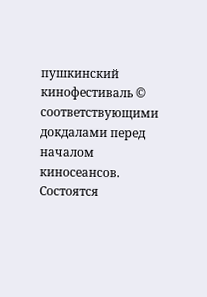пушкинский кинофестиваль © соответствующими  докдалами перед началом киносеансов.
Состоятся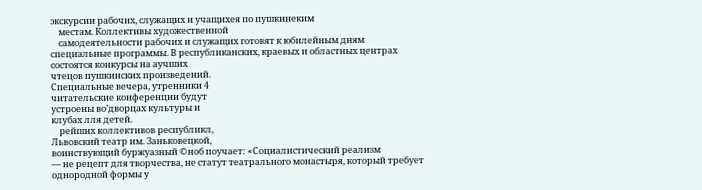экскурсии рабочих, служащих и учащихея по пушкинеким
    местам. Коллективы художественной
    самодеятельности рабочих и служащих готовят к юбилейным дням специальные программы. В республиканских, краевых и областных центрах состоятся конкурсы на аучших
чтецов пушкинских произведений.
Специальные вечера, утренники 4
читательские конференции будут
устроены во’дворцах культуры и
клубах лля детей.
    рейших коллективов республикл,
Львовский театр им. Заньковецкой,
воинствующий буржуазный ©ноб поучает: «Социалистический реализм
— не рецепт для творчества, не статут театрального монастыря, который требует однородной формы у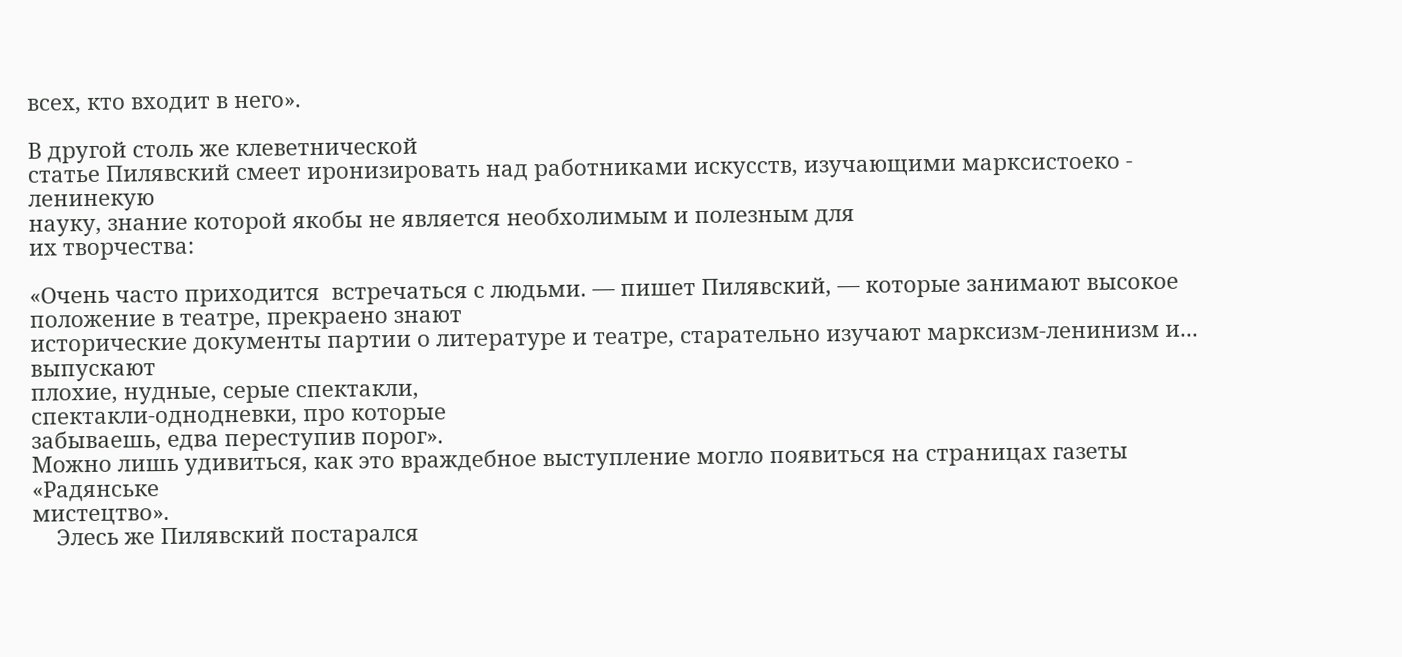всех, кто входит в него».

В другой столь же клеветнической
статье Пилявский смеет иронизировать над работниками искусств, изучающими марксистоеко - ленинекую
науку, знание которой якобы не является необхолимым и полезным для
их творчества:

«Очень часто приходится  встречаться с людьми. — пишет Пилявский, — которые занимают высокое
положение в театре, прекраено знают
исторические документы партии о литературе и театре, старательно изучают марксизм-ленинизм и... выпускают
плохие, нудные, серые спектакли,
спектакли-однодневки, про которые
забываешь, едва переступив порог».
Можно лишь удивиться, как это враждебное выступление могло появиться на страницах газеты «Радянське
мистецтво».
    Элесь же Пилявский постарался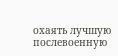охаять лучшую послевоенную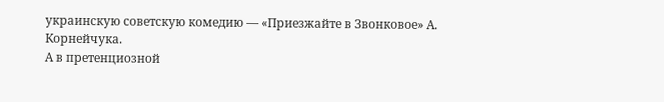украинскую советскую комедию — «Приезжайте в Звонковое» А. Корнейчука.
А в претенциозной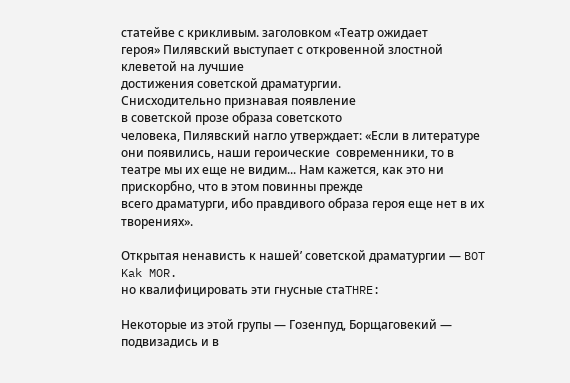статейве с крикливым. заголовком «Театр ожидает
героя» Пилявский выступает с откровенной злостной клеветой на лучшие
достижения советской драматургии.
Снисходительно признавая появление
в советской прозе образа советското
человека, Пилявский нагло утверждает: «Если в литературе они появились, наши героические  современники, то в театре мы их еще не видим... Нам кажется, как это ни прискорбно, что в этом повинны прежде
всего драматурги, ибо правдивого образа героя еще нет в их творениях».

Открытая ненависть к нашей’ coветской драматургии — BOT Kak MOR.
но квалифицировать эти гнусные стаTHRE:

Некоторые из этой групы — Гозенпуд, Борщаговекий — подвизадись и в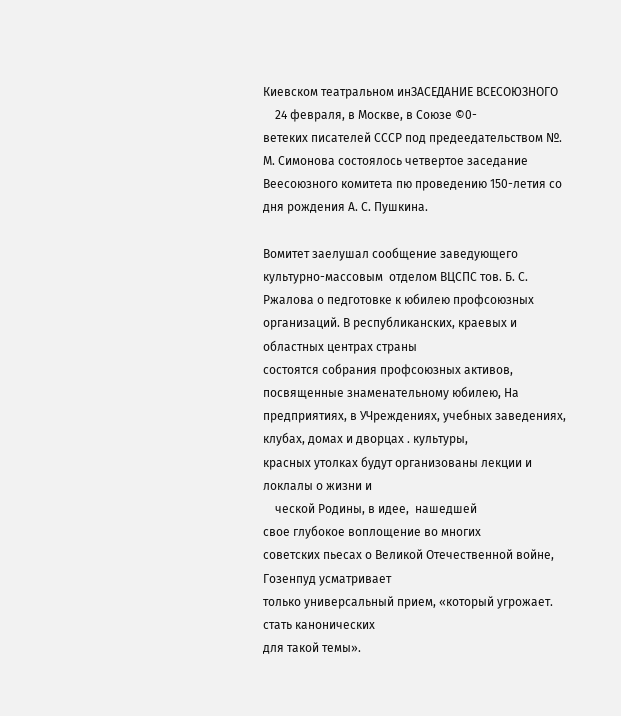Киевском театральном инЗАСЕДАНИЕ ВСЕСОЮЗНОГО
    24 февраля, в Москве, в Союзе ©0-
ветеких писателей СССР под предеедательством №. М. Симонова состоялось четвертое заседание Веесоюзного комитета пю проведению 150-летия со дня рождения А. С. Пушкина.

Вомитет заелушал сообщение заведующего культурно-массовым  отделом ВЦСПС тов. Б. С. Ржалова о педготовке к юбилею профсоюзных opганизаций. В республиканских, краевых и областных центрах страны
состоятся собрания профсоюзных активов, посвященные знаменательному юбилею, На предприятиях, в УЧреждениях, учебных заведениях, клубах, домах и дворцах . культуры,
красных утолках будут организованы лекции и локлалы о жизни и
    ческой Родины, в идее,  нашедшей
свое глубокое воплощение во многих
советских пьесах о Великой Отечественной войне, Гозенпуд усматривает
только универсальный прием, «который угрожает. стать канонических
для такой темы».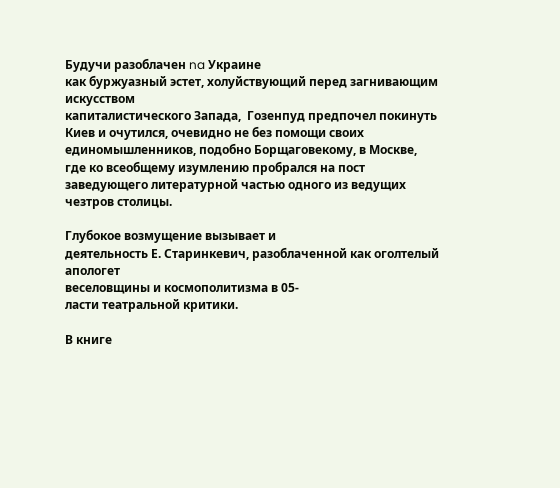Будучи разоблачен na Украине
как буржуазный эстет, холуйствующий перед загнивающим искусством
капиталистического Запада,  Гозенпуд предпочел покинуть Киев и очутился, очевидно не без помощи своих
единомышленников, подобно Борщаговекому, в Москве, где ко всеобщему изумлению пробрался на пост заведующего литературной частью одного из ведущих чезтров столицы.

Глубокое возмущение вызывает и
деятельность Е. Старинкевич, разоблаченной как оголтелый  апологет
веселовщины и космополитизма в 05-
ласти театральной критики.

В книге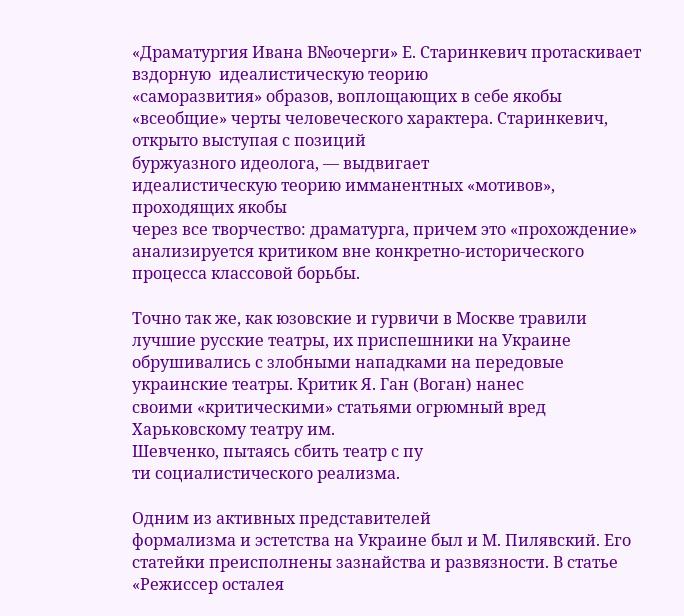«Драматургия Ивана В№очерги» Е. Старинкевич протаскивает
вздорную  идеалистическую теорию
«саморазвития» образов, воплощающих в себе якобы «всеобщие» черты человеческого характера. Старинкевич, открыто выступая с позиций
буржуазного идеолога, — выдвигает
идеалистическую теорию имманентных «мотивов», проходящих якобы
через все творчество: драматурга, причем это «прохождение» анализируется критиком вне конкретно-исторического процесса классовой борьбы.

Точно так же, как юзовские и гурвичи в Москве травили лучшие русские театры, их приспешники на Украине обрушивались с злобными нападками на передовые украинские театры. Критик Я. Ган (Воган) нанес
своими «критическими» статьями огрюмный вред Харьковскому театру им.
Шевченко, пытаясь сбить театр с пу
ти социалистического реализма.

Одним из активных представителей
формализма и эстетства на Украине был и М. Пилявский. Его статейки преисполнены зазнайства и развязности. В статье «Режиссер осталея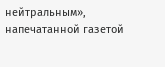нейтральным», напечатанной газетой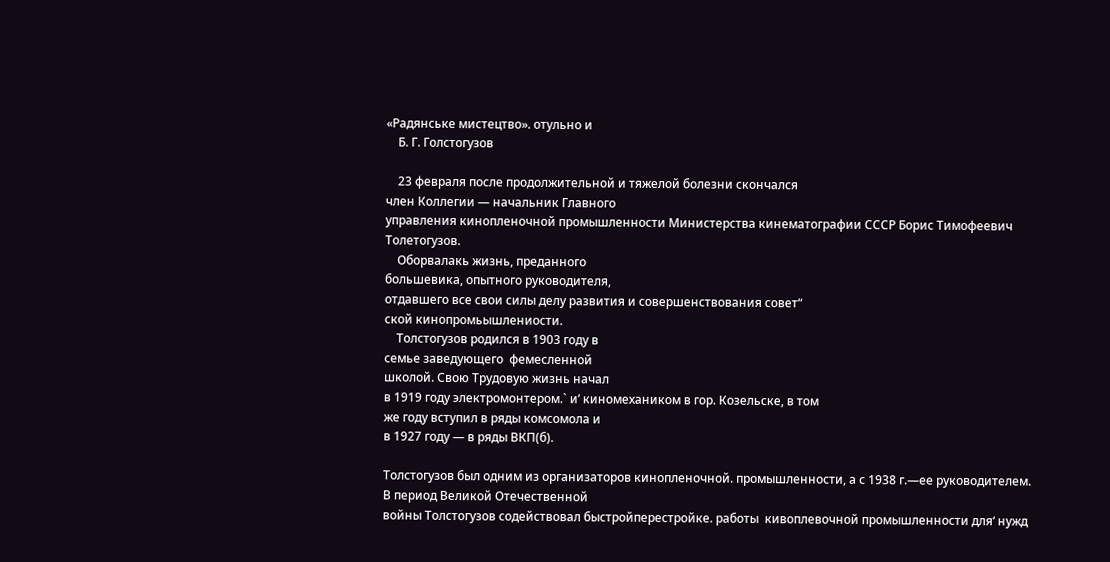«Радянське мистецтво». отульно и
    Б. Г. Голстогузов

    23 февраля после продолжительной и тяжелой болезни скончался
член Коллегии — начальник Главного
управления кинопленочной промышленности Министерства кинематографии СССР Борис Тимофеевич Толетогузов.
    Оборвалакь жизнь, преданного
большевика, опытного руководителя,
отдавшего все свои силы делу развития и совершенствования совет“
ской кинопромьышлениости.
    Толстогузов родился в 1903 году в
семье заведующего  фемесленной
школой. Свою Трудовую жизнь начал
в 1919 году электромонтером.` и’ киномехаником в гор. Козельске, в том
же году вступил в ряды комсомола и
в 1927 году — в ряды ВКП(б).

Толстогузов был одним из организаторов кинопленочной. промышленности, а с 1938 г.—ее руководителем.
В период Великой Отечественной
войны Толстогузов содействовал быстройперестройке. работы  кивоплевочной промышленности для‘ нужд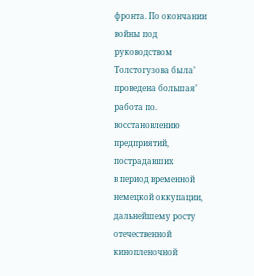фронта. По окончании войны под руководством Толстогузова была’ проведена большая’ работа по. восстановлению предприятий, пострадавших
в период временной немецкой оккупации, дальнейшему росту отечественной кинопленочной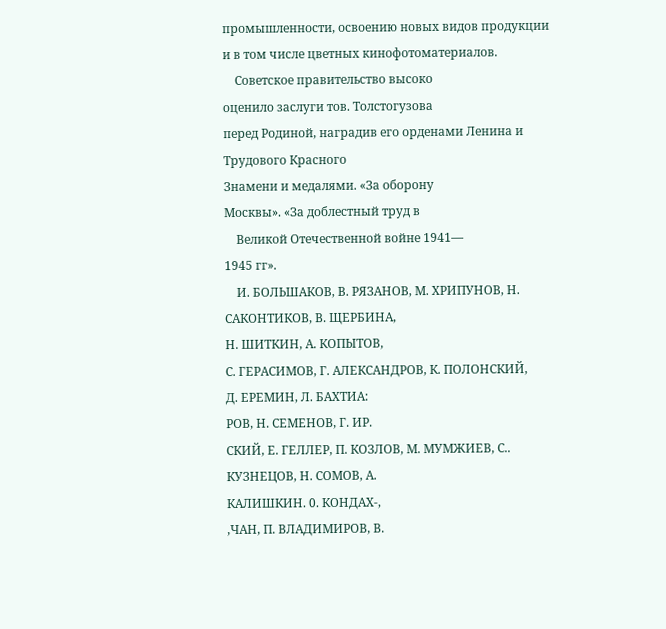промышленности, освоению новых видов продукции и в том числе цветных кинофотоматериалов.
    Советское правительство высоко
оценило заслуги тов. Толстогузова
перед Родиной, наградив его орденами Ленина и Трудового Красного
Знамени и медалями. «За оборону
Москвы». «За доблестный труд в
    Великой Отечественной войне 1941—
1945 гг».
    И. БОЛЬШАКОВ, В. РЯЗАНОВ, М. ХРИПУНОВ, Н. САКОНТИКОВ, В. ЩЕРБИНА,
Н. ШИТКИН, А. КОПЫТОВ,
С. ГЕРАСИМОВ, Г. АЛЕКСАНДРОВ, К. ПОЛОНСКИЙ,
Д. ЕРЕМИН, Л. БАХТИА:
РОВ, Н. СЕМЕНОВ, Г. ИР.
СКИЙ, Е. ГЕЛЛЕР, П. КОЗЛОВ, М. МУМЖИЕВ, С..
КУЗНЕЦОВ, Н. СОМОВ, А.
КАЛИШКИН. 0. КОНДАХ-,
‚ЧАН, П. ВЛАДИМИРОВ, В.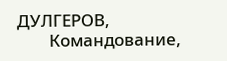ДУЛГЕРОВ,
        Командование,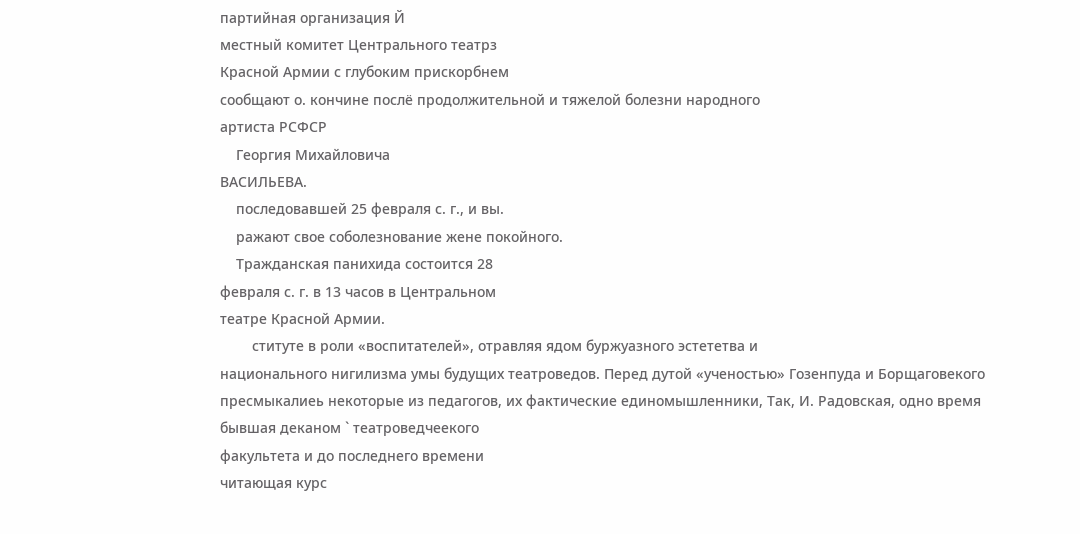партийная организация Й
местный комитет Центрального театрз
Красной Армии с глубоким прискорбнем
сообщают о. кончине послё продолжительной и тяжелой болезни народного
артиста РСФСР
    Георгия Михайловича
ВАСИЛЬЕВА.
    последовавшей 25 февраля с. г., и вы.
    ражают свое соболезнование жене покойного.
    Тражданская панихида состоится 28
февраля с. г. в 13 часов в Центральном
театре Красной Армии.
        ституте в роли «воспитателей», отравляя ядом буржуазного эстететва и
национального нигилизма умы будущих театроведов. Перед дутой «ученостью» Гозенпуда и Борщаговекого
пресмыкалиеь некоторые из педагогов, их фактические единомышленники, Так, И. Радовская, одно время
бывшая деканом ` театроведчеекого
факультета и до последнего времени
читающая курс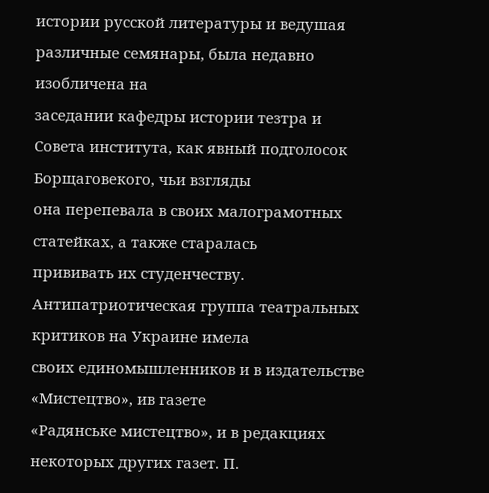истории русской литературы и ведушая различные семянары, была недавно изобличена на
заседании кафедры истории тезтра и
Совета института, как явный подголосок Борщаговекого, чьи взгляды
она перепевала в своих малограмотных статейках, а также старалась
прививать их студенчеству.
Антипатриотическая группа театральных критиков на Украине имела
своих единомышленников и в издательстве «Мистецтво», ив газете
«Радянське мистецтво», и в редакциях некоторых других газет. П.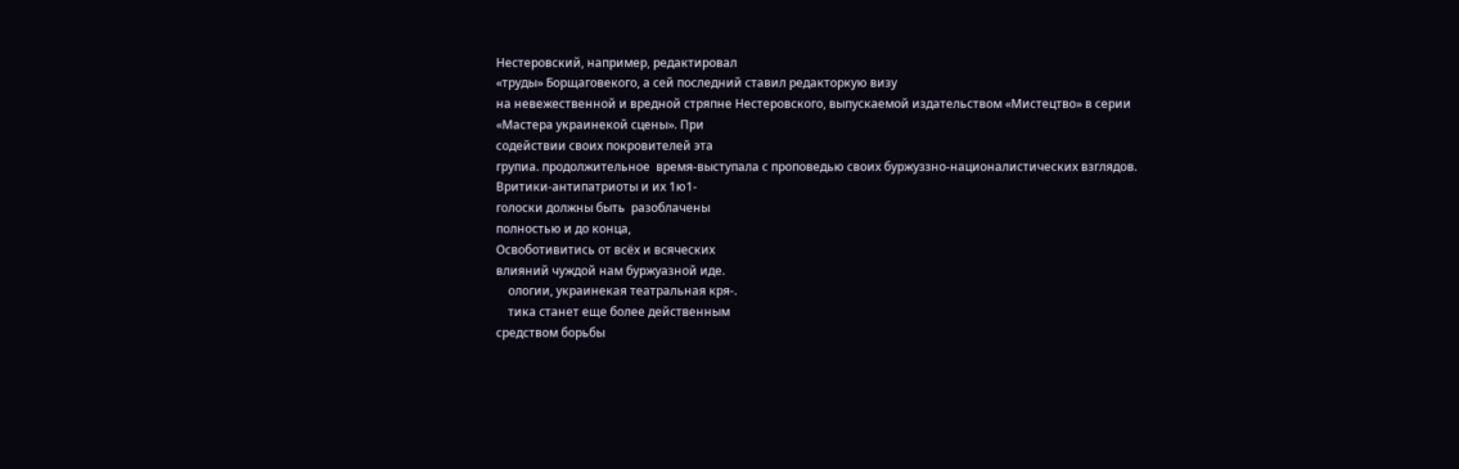Нестеровский, например, редактировал
«труды» Борщаговекого, а сей последний ставил редакторкую визу
на невежественной и вредной стряпне Нестеровского, выпускаемой издательством «Мистецтво» в серии
«Мастера украинекой сцены». При
содействии своих покровителей эта
групиа. продолжительное  время-выступала с проповедью своих буржуззно-националистических взглядов.
Вритики-антипатриоты и их 1ю1-
голоски должны быть  разоблачены
полностью и до конца,
Освоботивитись от всёх и всяческих
влияний чуждой нам буржуазной иде.
    ологии, украинекая театральная кря-.
    тика станет еще более действенным
средством борьбы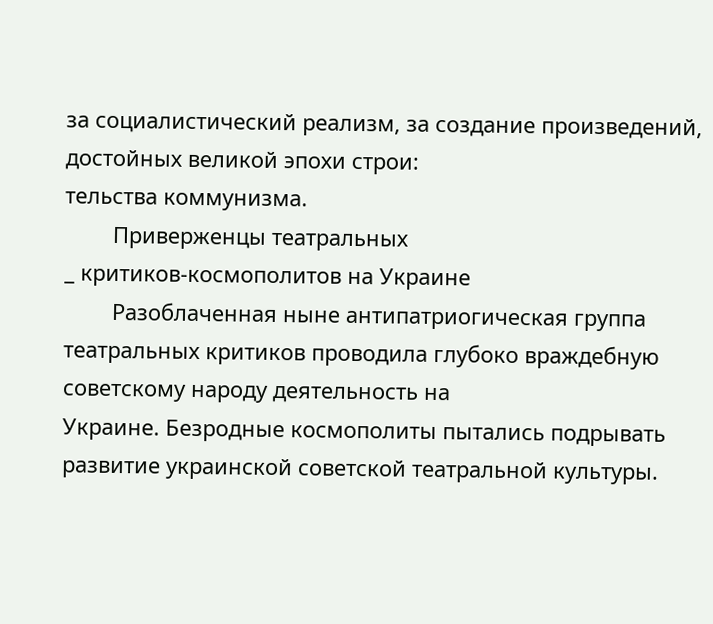за социалистический реализм, за создание произведений, достойных великой эпохи строи:
тельства коммунизма.
        Приверженцы театральных
_ критиков-космополитов на Украине
        Разоблаченная ныне антипатриогическая группа театральных критиков проводила глубоко враждебную
советскому народу деятельность на
Украине. Безродные космополиты пытались подрывать развитие украинской советской театральной культуры.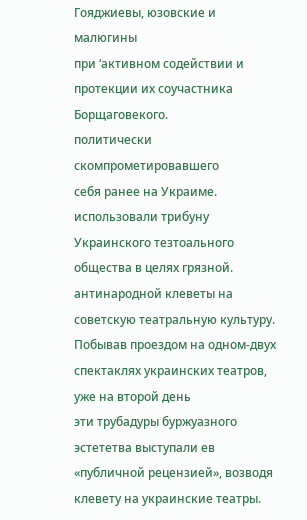Гояджиевы, юзовские и малюгины
при ‘активном содействии и протекции их соучастника  Борщаговекого.
политически  скомпрометировавшего
себя ранее на Украиме. использовали трибуну Украинского тезтоального общества в целях грязной. антинародной клеветы на советскую театральную культуру. Побывав проездом на одном-двух спектаклях украинских театров, уже на второй день
эти трубадуры буржуазного эстететва выступали ев «публичной рецензией», возводя клевету на украинские театры.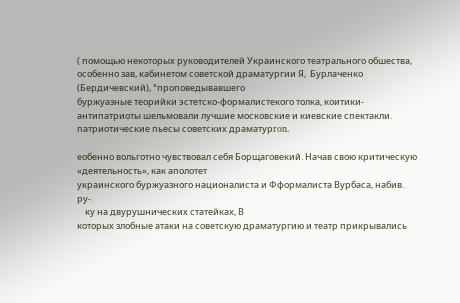( помощью некоторых руководителей Украинского театрального обшества, особенно зав, кабинетом советской драматургии Я,  Бурлаченко
(Бердичевский), °проповедывавшего
буржуазные теорийки эстетско-формалистекого толка, коитики-антипатриоты шельмовали лучшие московские и киевские спектакли. патриотические пьесы советских драматурron.

еобенно вольготно чувствовал себя Борщаговекий. Начав свою критическую «деятельность», как аполотет
украинского буржуазного националиста и Фформалиста Вурбаса, набив. ру-.
    ку на двурушнических статейках, В
которых злобные атаки на советскую драматургию и театр прикрывались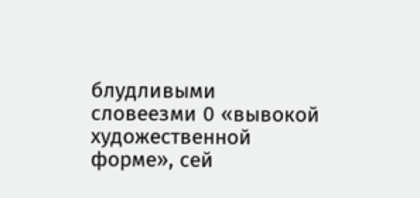блудливыми словеезми 0 «вывокой художественной форме», сей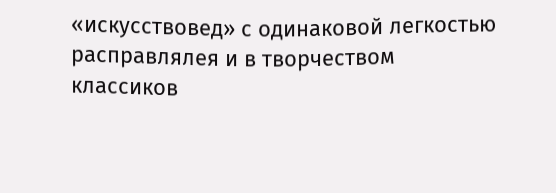«искусствовед» с одинаковой легкостью расправлялея и в творчеством
классиков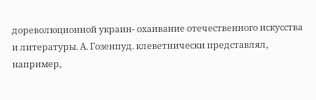дореволюционной украин- охаивание отечественного искусства
и литературы. А. Гозенпуд. клеветнически представлял, например,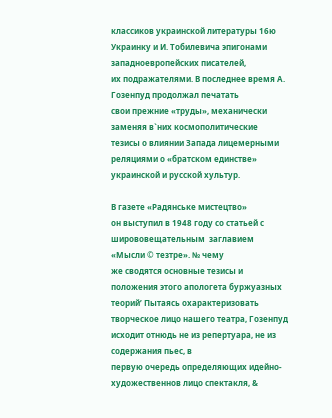классиков украинской литературы 16ю
Украинку и И. Тобилевича эпигонами западноевропейских писателей,
их подражателями. В последнее время А. Гозенпуд продолжал печатать
свои прежние «труды», механически
заменяя в`них космополитические тезисы о влиянии Запада лицемерными реляциями о «братском единстве»
украинской и русской хультур.

В газете «Радянське мистецтво»
он выступил в 1948 году со статьей с ширововещательным  заглавием «Мысли © тезтре». № чему
же сводятся основные тезисы и положения этого апологета буржуазных
теорий’ Пытаясь охарактеризовать
творческое лицо нашего театра, Гозенпуд исходит отнюдь не из репертуара, не из содержания пьес, в
первую очередь определяющих идейно-художественнов лицо спектакля, &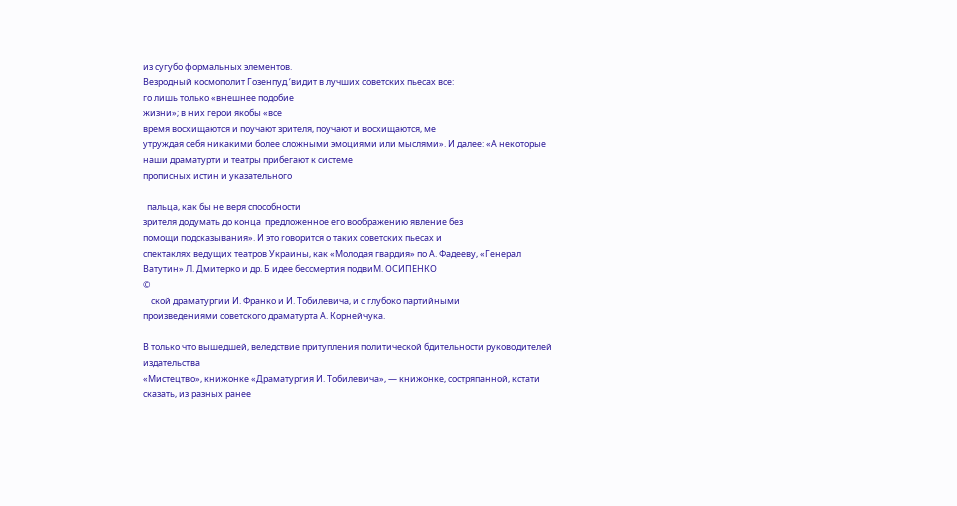из сугубо формальных элементов.
Везродный космополит Гозенпуд ‘видит в лучших советских пьесах все:
го лишь только «внешнее подобие
жизни»; в них герои якобы «все
время восхищаются и поучают зрителя, поучают и восхищаются, ме
утруждая себя никакими более сложными эмоциями или мыслями». И далее: «А некоторые наши драматурти и театры прибегают к системе
прописных истин и указательного

  пальца, как бы не веря способности
зрителя додумать до конца  предложенное его воображению явление без
помощи подсказывания». И это roворится о таких советских пьесах и
спектаклях ведущих театров Украины, как «Молодая гвардия» по А. Фадееву, «Генерал Ватутин» Л. Дмитерко и др. Б идее бессмертия подвиМ. ОСИПЕНКО
©
    ской драматургии И. Франко и И. Toбилевича, и с глубоко партийными
произведениями советского драматурта А. Корнейчука.

В только что вышедшей, веледствие притупления политической бдительности руководителей издательства
«Мистецтво», книжонке «Драматургия И. Тобилевича», — книжонке, состряпанной, кстати сказать, из разных ранее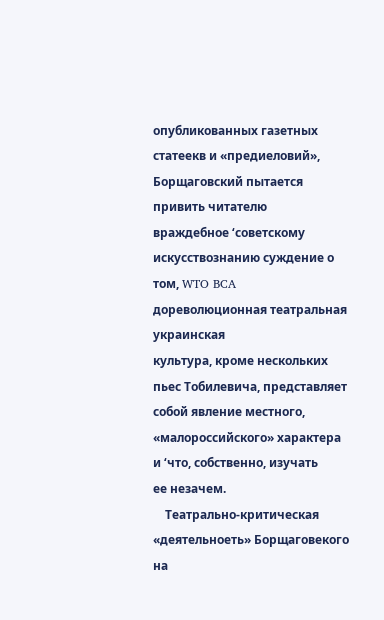опубликованных газетных
статеекв и «предиеловий», Борщаговский пытается привить читателю
враждебное ‘советскому искусствознанию суждение о том, WTO BCA дореволюционная театральная украинская
культура, кроме нескольких пьес Тобилевича, представляет собой явление местного, «малороссийского» характера и ‘что, собственно, изучать
ее незачем.
    Театрально-критическая «деятельноеть» Борщаговекого на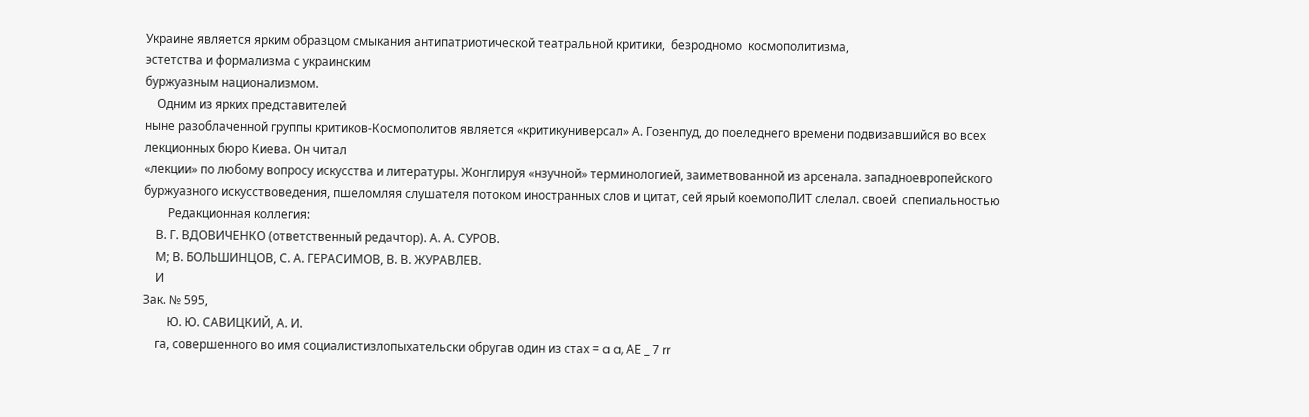Украине является ярким образцом смыкания антипатриотической театральной критики,  безродномо  космополитизма,
эстетства и формализма с украинским
буржуазным национализмом.
    Одним из ярких представителей
ныне разоблаченной группы критиков-Космополитов является «критикуниверсал» А. Гозенпуд, до поеледнего времени подвизавшийся во всех
лекционных бюро Киева. Он читал
«лекции» по любому вопросу искусства и литературы. Жонглируя «нзучной» терминологией, заиметвованной из арсенала. западноевропейского
буржуазного искусствоведения, пшеломляя слушателя потоком иностранных слов и цитат, сей ярый коемопоЛИТ слелал. своей  спепиальностью
        Редакционная коллегия:
    В. Г. ВДОВИЧЕНКО (ответственный редачтор). А. А. СУРОВ.
    М; В. БОЛЬШИНЦОВ, С. А. ГЕРАСИМОВ, В. В. ЖУРАВЛЕВ.
    И
Зак. № 595,
        Ю. Ю. САВИЦКИЙ, А. И.
    га, совершенного во имя социалистизлопыхательски обругав один из стаx = a a, АЕ _ 7 rr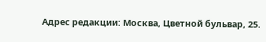Адрес редакции: Москва, Цветной бульвар, 25.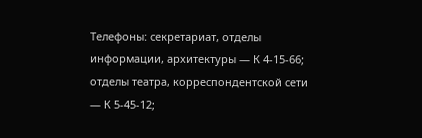Телефоны: секретариат, отделы информации, архитектуры — К 4-15-66; отделы театра, корреспондентской сети — К 5-45-12;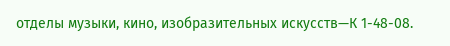отделы музыки, кино, изобразительных искусств—К 1-48-08.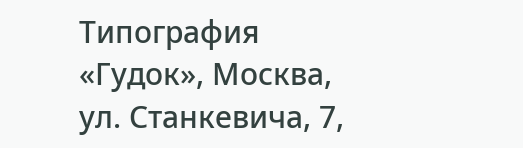Типография «Гудок», Москва, ул. Станкевича, 7,